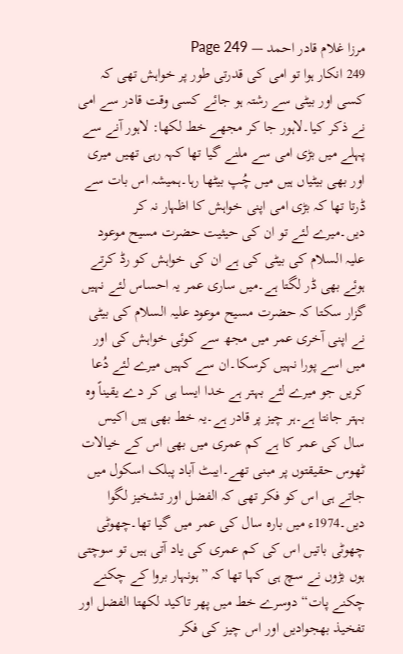مرزا غلام قادر احمد — Page 249
249 انکار ہوا تو امی کی قدرتی طور پر خواہش تھی کہ کسی اور بیٹی سے رشتہ ہو جائے کسی وقت قادر سے امی نے ذکر کیا۔لاہور جا کر مجھے خط لکھا: لاہور آنے سے پہلے میں بڑی امی سے ملنے گیا تھا کہہ رہی تھیں میری اور بھی بیٹیاں ہیں میں چُپ بیٹھا رہا۔ہمیشہ اس بات سے ڈرتا تھا کہ بڑی امی اپنی خواہش کا اظہار نہ کر دیں۔میرے لئے تو ان کی حیثیت حضرت مسیح موعود علیہ السلام کی بیٹی کی ہے ان کی خواہش کو رڈ کرتے ہوئے بھی ڈر لگتا ہے۔میں ساری عمر یہ احساس لئے نہیں گزار سکتا کہ حضرت مسیح موعود علیہ السلام کی بیٹی نے اپنی آخری عمر میں مجھ سے کوئی خواہش کی اور میں اسے پورا نہیں کرسکا۔ان سے کہیں میرے لئے دُعا کریں جو میرے لئے بہتر ہے خدا ایسا ہی کر دے یقیناً وہ بہتر جانتا ہے۔ہر چیز پر قادر ہے۔یہ خط بھی ہیں اکیس سال کی عمر کا ہے کم عمری میں بھی اس کے خیالات ٹھوس حقیقتوں پر مبنی تھے۔ایبٹ آباد پبلک اسکول میں جاتے ہی اس کو فکر تھی کہ الفضل اور تشخیز لگوا دیں۔1974ء میں بارہ سال کی عمر میں گیا تھا۔چھوٹی چھوٹی باتیں اس کی کم عمری کی یاد آتی ہیں تو سوچتی ہوں بڑوں نے سچ ہی کہا تھا کہ ”ہونہار بروا کے چکنے چکنے پات“ دوسرے خط میں پھر تاکید لکھتا الفضل اور تفخیذ بھجوادیں اور اس چیز کی فکر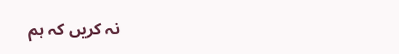نہ کریں کہ ہم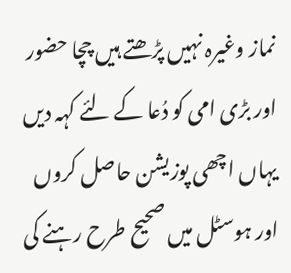نماز وغیرہ نہیں پڑھتے ہیں چچا حضور اور بڑی امی کو دُعا کے لئے کہہ دیں یہاں اچھی پوزیشن حاصل کروں اور ہوسٹل میں صحیح طرح رہنے کی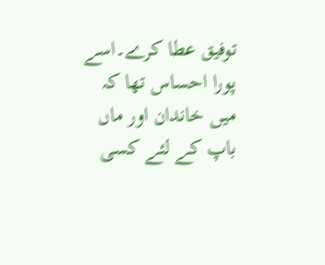توفیق عطا کرے۔اسے پورا احساس تھا کہ میں خاندان اور ماں باپ کے لئے کسی